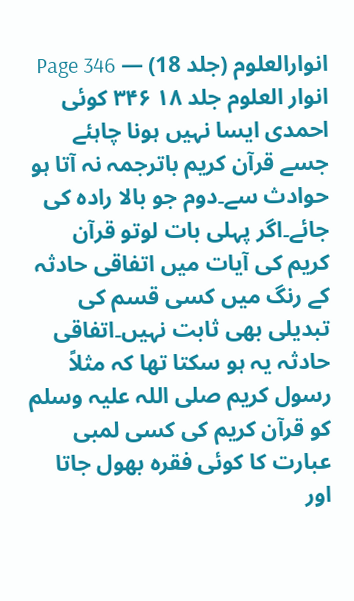انوارالعلوم (جلد 18) — Page 346
انوار العلوم جلد ۱۸ ۳۴۶ کوئی احمدی ایسا نہیں ہونا چاہئے جسے قرآن کریم باترجمہ نہ آتا ہو حوادث سے۔دوم جو بالا رادہ کی جائے۔اگر پہلی بات لوتو قرآن کریم کی آیات میں اتفاقی حادثہ کے رنگ میں کسی قسم کی تبدیلی بھی ثابت نہیں۔اتفاقی حادثہ یہ ہو سکتا تھا کہ مثلاً رسول کریم صلی اللہ علیہ وسلم کو قرآن کریم کی کسی لمبی عبارت کا کوئی فقرہ بھول جاتا اور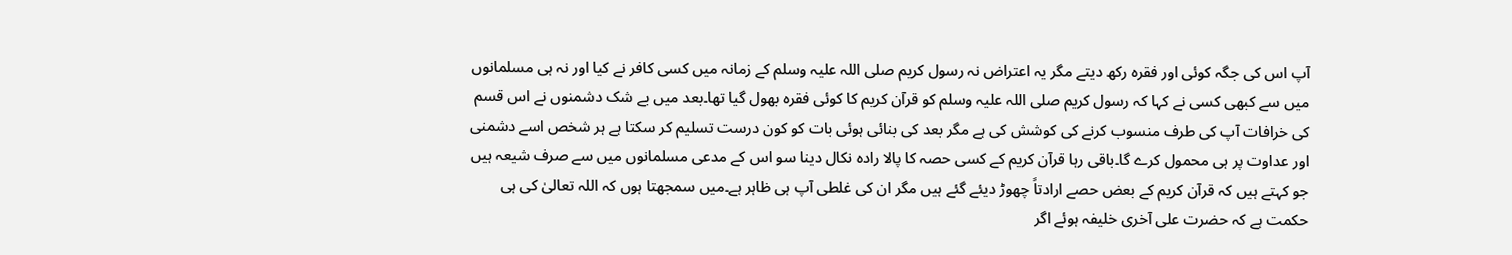آپ اس کی جگہ کوئی اور فقرہ رکھ دیتے مگر یہ اعتراض نہ رسول کریم صلی اللہ علیہ وسلم کے زمانہ میں کسی کافر نے کیا اور نہ ہی مسلمانوں میں سے کبھی کسی نے کہا کہ رسول کریم صلی اللہ علیہ وسلم کو قرآن کریم کا کوئی فقرہ بھول گیا تھا۔بعد میں بے شک دشمنوں نے اس قسم کی خرافات آپ کی طرف منسوب کرنے کی کوشش کی ہے مگر بعد کی بنائی ہوئی بات کو کون درست تسلیم کر سکتا ہے ہر شخص اسے دشمنی اور عداوت پر ہی محمول کرے گا۔باقی رہا قرآن کریم کے کسی حصہ کا پالا رادہ نکال دینا سو اس کے مدعی مسلمانوں میں سے صرف شیعہ ہیں جو کہتے ہیں کہ قرآن کریم کے بعض حصے ارادتاً چھوڑ دیئے گئے ہیں مگر ان کی غلطی آپ ہی ظاہر ہے۔میں سمجھتا ہوں کہ اللہ تعالیٰ کی ہی حکمت ہے کہ حضرت علی آخری خلیفہ ہوئے اگر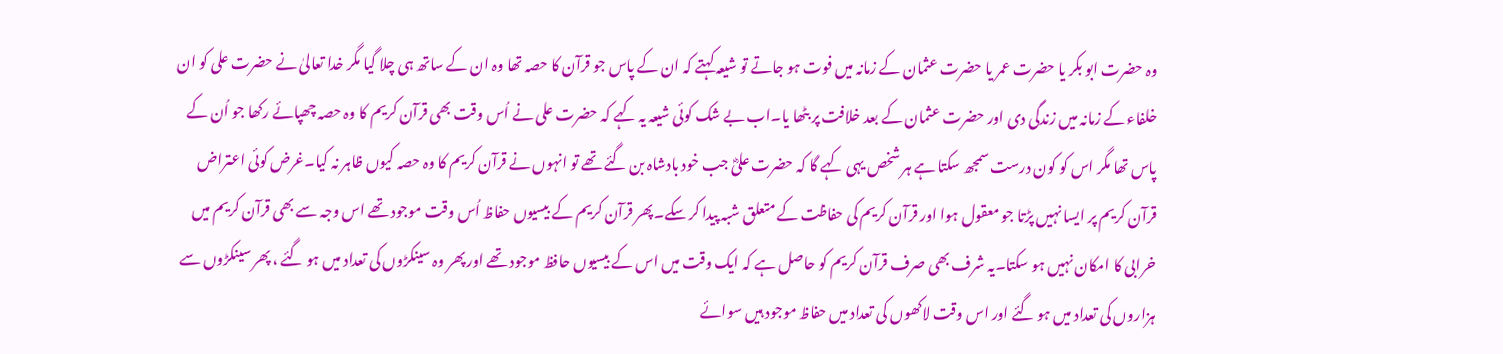وہ حضرت ابو بکر یا حضرت عمر یا حضرت عثمان کے زمانہ میں فوت ہو جاتے تو شیعہ کہتے کہ ان کے پاس جو قرآن کا حصہ تھا وہ ان کے ساتھ ہی چلا گیا مگر خدا تعالیٰ نے حضرت علی کو ان خلفاء کے زمانہ میں زندگی دی اور حضرت عثمان کے بعد خلافت پر بٹھا یا۔اب بے شک کوئی شیعہ یہ کہے کہ حضرت علی نے اُس وقت بھی قرآن کریم کا وہ حصہ چھپائے رکھا جو اُن کے پاس تھا مگر اس کو کون درست سمجھ سکتا ہے ہر شخص یہی کہے گا کہ حضرت علیؓ جب خود بادشاہ بن گئے تھے تو انہوں نے قرآن کریم کا وہ حصہ کیوں ظاہر نہ کیا۔غرض کوئی اعتراض قرآن کریم پر ایسا نہیں پڑتا جو معقول ہوا اور قرآن کریم کی حفاظت کے متعلق شبہ پیدا کر سکے۔پھر قرآن کریم کے بیسیوں حفاظ اُس وقت موجود تھے اس وجہ سے بھی قرآن کریم میں خرابی کا امکان نہیں ہو سکتا۔یہ شرف بھی صرف قرآن کریم کو حاصل ہے کہ ایک وقت میں اس کے بیسیوں حافظ موجود تھے اور پھر وہ سینکڑوں کی تعداد میں ہو گئے ، پھر سینکڑوں سے ہزاروں کی تعداد میں ہو گئے اور اس وقت لاکھوں کی تعداد میں حفاظ موجود ہیں سوائے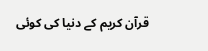قرآن کریم کے دنیا کی کوئی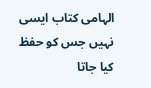الہامی کتاب ایسی نہیں جس کو حفظ کیا جاتا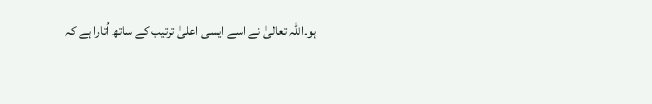ہو۔اللہ تعالیٰ نے اسے ایسی اعلیٰ ترتیب کے ساتھ اُتارا ہے کہ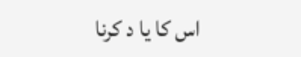اس کا یا د کرنا